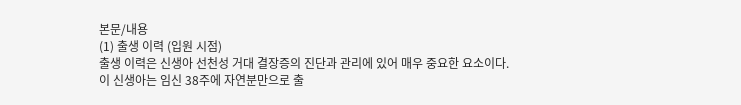본문/내용
(1) 출생 이력 (입원 시점)
출생 이력은 신생아 선천성 거대 결장증의 진단과 관리에 있어 매우 중요한 요소이다. 이 신생아는 임신 38주에 자연분만으로 출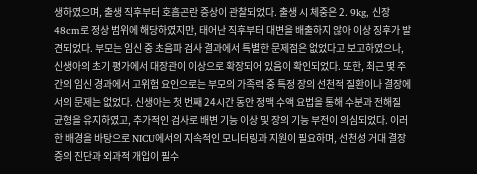생하였으며, 출생 직후부터 호흡곤란 증상이 관찰되었다. 출생 시 체중은 2. 9kg, 신장 48cm로 정상 범위에 해당하였지만, 태어난 직후부터 대변을 배출하지 않아 이상 징후가 발견되었다. 부모는 임신 중 초음파 검사 결과에서 특별한 문제점은 없었다고 보고하였으나, 신생아의 초기 평가에서 대장관이 이상으로 확장되어 있음이 확인되었다. 또한, 최근 몇 주간의 임신 경과에서 고위험 요인으로는 부모의 가족력 중 특정 장의 선천적 질환이나 결장에서의 문제는 없었다. 신생아는 첫 번째 24시간 동안 정맥 수액 요법을 통해 수분과 전해질 균형을 유지하였고, 추가적인 검사로 배변 기능 이상 및 장의 기능 부전이 의심되었다. 이러한 배경을 바탕으로 NICU에서의 지속적인 모니터링과 지원이 필요하며, 선천성 거대 결장증의 진단과 외과적 개입이 필수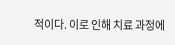적이다. 이로 인해 치료 과정에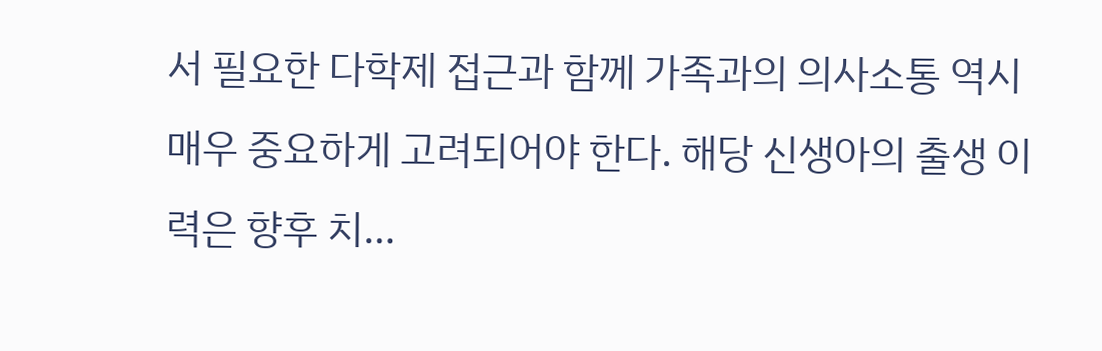서 필요한 다학제 접근과 함께 가족과의 의사소통 역시 매우 중요하게 고려되어야 한다. 해당 신생아의 출생 이력은 향후 치…